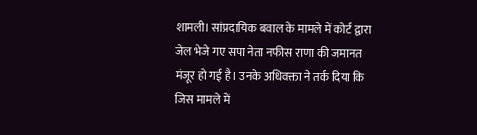शामली। सांप्रदायिक बवाल के मामले में कोर्ट द्वारा जेल भेजे गए सपा नेता नफीस राणा की जमानत मंजूर हो गई है। उनके अधिवक्ता ने तर्क दिया कि जिस मामले में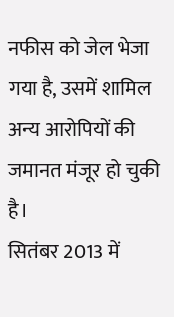नफीस को जेल भेजा गया है, उसमें शामिल अन्य आरोपियों की जमानत मंजूर हो चुकी है।
सितंबर 2013 में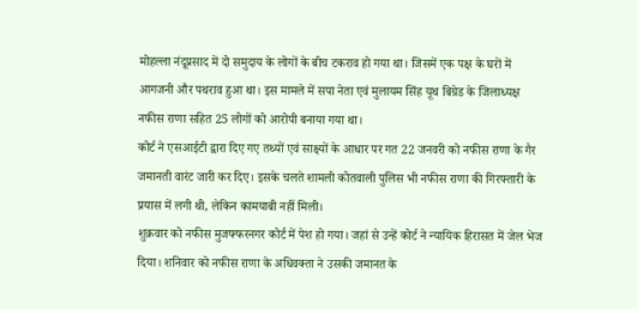मोहल्ला नंदूप्रसाद में दो समुदाय के लोगों के बीच टकराव हो गया था। जिसमें एक पक्ष के घरों में आगजनी और पथराव हुआ था। इस मामले में सपा नेता एवं मुलायम सिंह यूथ बिग्रेड के जिलाध्यक्ष नफीस राणा सहित 25 लोगों को आरोपी बनाया गया था।
कोर्ट ने एसआईटी द्वारा दिए गए तथ्यों एवं साक्ष्यों के आधार पर गत 22 जनवरी को नफीस राणा के गैर जमानती वारंट जारी कर दिए। इसके चलते शामली कोतवाली पुलिस भी नफीस राणा की गिरफ्तारी के प्रयास में लगी थी, लेकिन कामयाबी नहीं मिली।
शुक्रवार को नफीस मुजफ्फरनगर कोर्ट में पेश हो गया। जहां से उन्हें कोर्ट ने न्यायिक हिरासत में जेल भेज दिया। शनिवार को नफीस राणा के अधिवक्ता ने उसकी जमानत के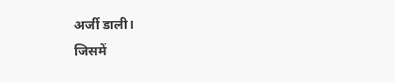अर्जी डाली।
जिसमें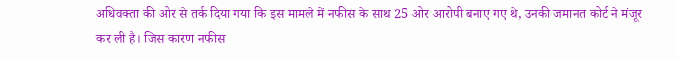अधिवक्ता की ओर से तर्क दिया गया कि इस मामले में नफीस के साथ 25 ओर आरोपी बनाए गए थे, उनकी जमानत कोर्ट ने मंजूर कर ली है। जिस कारण नफीस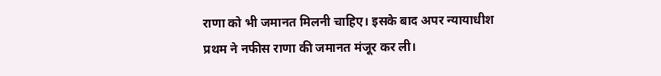राणा को भी जमानत मिलनी चाहिए। इसके बाद अपर न्यायाधीश प्रथम ने नफीस राणा की जमानत मंजूर कर ली।